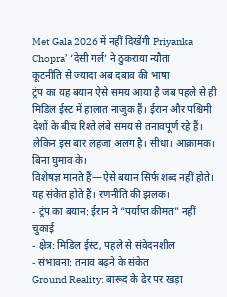Met Gala 2026 में नहीं दिखेंगी Priyanka Chopra’ ‘देसी गर्ल’ ने ठुकराया न्यौता
कूटनीति से ज्यादा अब दबाव की भाषा
ट्रंप का यह बयान ऐसे समय आया है जब पहले से ही मिडिल ईस्ट में हालात नाजुक हैं। ईरान और पश्चिमी देशों के बीच रिश्ते लंबे समय से तनावपूर्ण रहे हैं। लेकिन इस बार लहजा अलग है। सीधा। आक्रामक। बिना घुमाव के।
विशेषज्ञ मानते हैं—ऐसे बयान सिर्फ शब्द नहीं होते। यह संकेत होते हैं। रणनीति की झलक।
- ट्रंप का बयान: ईरान ने “पर्याप्त कीमत” नहीं चुकाई
- क्षेत्र: मिडिल ईस्ट, पहले से संवेदनशील
- संभावना: तनाव बढ़ने के संकेत
Ground Reality: बारूद के ढेर पर खड़ा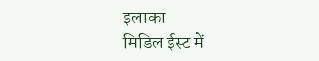इलाका
मिडिल ईस्ट में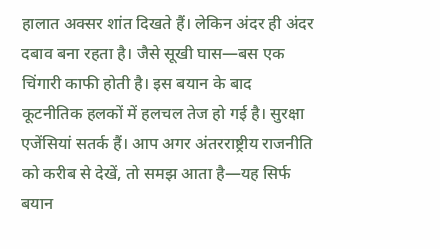हालात अक्सर शांत दिखते हैं। लेकिन अंदर ही अंदर दबाव बना रहता है। जैसे सूखी घास—बस एक चिंगारी काफी होती है। इस बयान के बाद कूटनीतिक हलकों में हलचल तेज हो गई है। सुरक्षा एजेंसियां सतर्क हैं। आप अगर अंतरराष्ट्रीय राजनीति को करीब से देखें, तो समझ आता है—यह सिर्फ बयान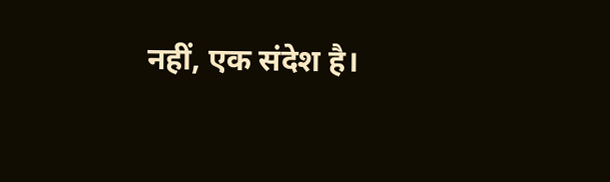नहीं, एक संदेश है।